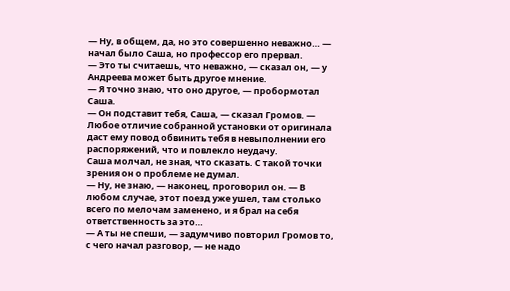— Ну, в общем, да, но это совершенно неважно… — начал было Саша, но профессор его прервал.
— Это ты считаешь, что неважно, — сказал он, — у Андреева может быть другое мнение.
— Я точно знаю, что оно другое, — пробормотал Саша.
— Он подставит тебя, Саша, — сказал Громов. — Любое отличие собранной установки от оригинала даст ему повод обвинить тебя в невыполнении его распоряжений, что и повлекло неудачу.
Саша молчал, не зная, что сказать. С такой точки зрения он о проблеме не думал.
— Ну, не знаю, — наконец, проговорил он. — В любом случае, этот поезд уже ушел, там столько всего по мелочам заменено, и я брал на себя ответственность за это…
— А ты не спеши, — задумчиво повторил Громов то, с чего начал разговор, — не надо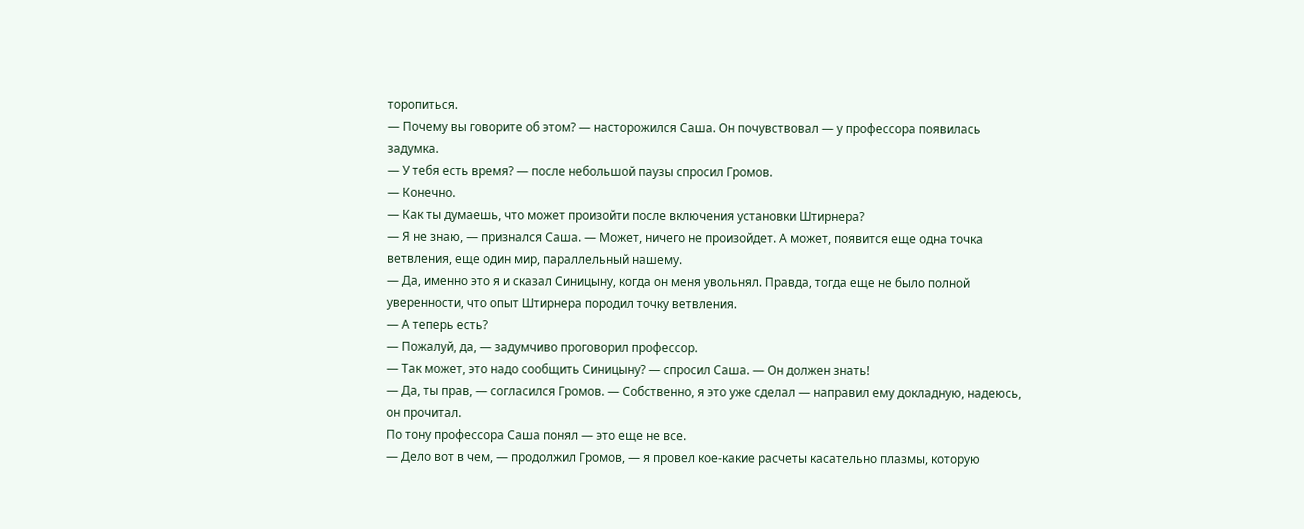торопиться.
— Почему вы говорите об этом? — насторожился Саша. Он почувствовал — у профессора появилась задумка.
— У тебя есть время? — после небольшой паузы спросил Громов.
— Конечно.
— Как ты думаешь, что может произойти после включения установки Штирнера?
— Я не знаю, — признался Саша. — Может, ничего не произойдет. А может, появится еще одна точка ветвления, еще один мир, параллельный нашему.
— Да, именно это я и сказал Синицыну, когда он меня увольнял. Правда, тогда еще не было полной уверенности, что опыт Штирнера породил точку ветвления.
— А теперь есть?
— Пожалуй, да, — задумчиво проговорил профессор.
— Так может, это надо сообщить Синицыну? — спросил Саша. — Он должен знать!
— Да, ты прав, — согласился Громов. — Собственно, я это уже сделал — направил ему докладную, надеюсь, он прочитал.
По тону профессора Саша понял — это еще не все.
— Дело вот в чем, — продолжил Громов, — я провел кое-какие расчеты касательно плазмы, которую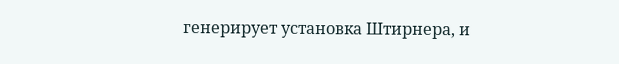генерирует установка Штирнера, и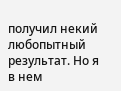получил некий любопытный результат. Но я в нем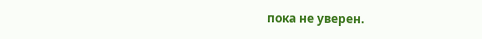пока не уверен.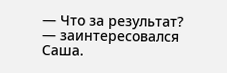— Что за результат? — заинтересовался Саша.